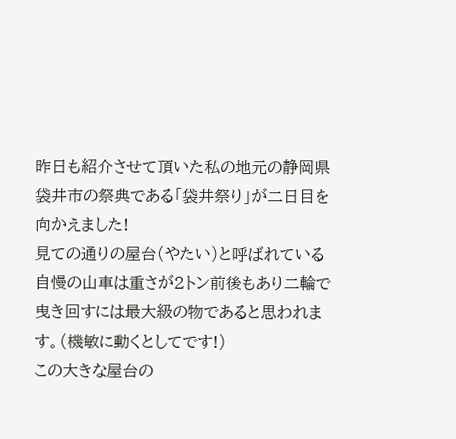昨日も紹介させて頂いた私の地元の静岡県袋井市の祭典である「袋井祭り」が二日目を向かえました!
見ての通りの屋台(やたい)と呼ばれている自慢の山車は重さが2トン前後もあり二輪で曳き回すには最大級の物であると思われます。(機敏に動くとしてです!)
この大きな屋台の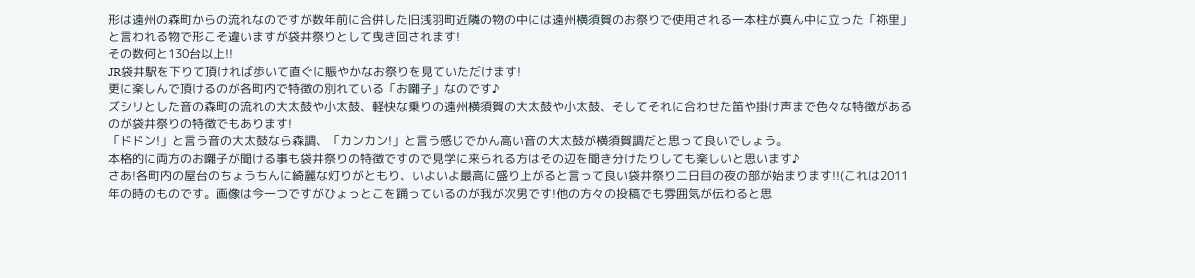形は遠州の森町からの流れなのですが数年前に合併した旧浅羽町近隣の物の中には遠州横須賀のお祭りで使用される一本柱が真ん中に立った「祢里」と言われる物で形こそ違いますが袋井祭りとして曳き回されます!
その数何と130台以上!!
JR袋井駅を下りて頂ければ歩いて直ぐに賑やかなお祭りを見ていただけます!
更に楽しんで頂けるのが各町内で特徴の別れている「お囃子」なのです♪
ズシリとした音の森町の流れの大太鼓や小太鼓、軽快な乗りの遠州横須賀の大太鼓や小太鼓、そしてそれに合わせた笛や掛け声まで色々な特徴があるのが袋井祭りの特徴でもあります!
「ドドン!」と言う音の大太鼓なら森調、「カンカン!」と言う感じでかん高い音の大太鼓が横須賀調だと思って良いでしょう。
本格的に両方のお囃子が聞ける事も袋井祭りの特徴ですので見学に来られる方はその辺を聞き分けたりしても楽しいと思います♪
さあ!各町内の屋台のちょうちんに綺麗な灯りがともり、いよいよ最高に盛り上がると言って良い袋井祭り二日目の夜の部が始まります!!(これは2011年の時のものです。画像は今一つですがひょっとこを踊っているのが我が次男です!他の方々の投稿でも雰囲気が伝わると思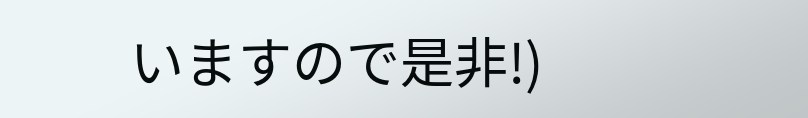いますので是非!)